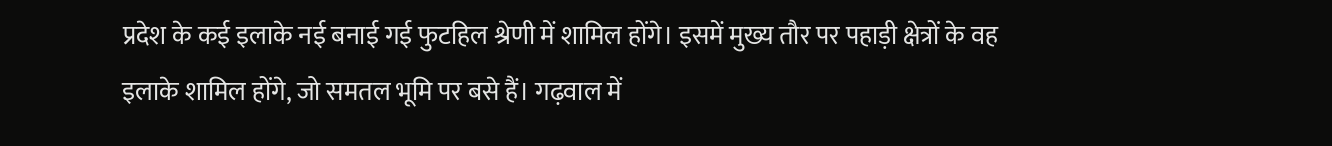प्रदेश के कई इलाके नई बनाई गई फुटहिल श्रेणी में शामिल होंगे। इसमें मुख्य तौर पर पहाड़ी क्षेत्रों के वह इलाके शामिल होंगे, जो समतल भूमि पर बसे हैं। गढ़वाल में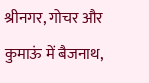श्रीनगर, गोचर और कुमाऊं में बैजनाथ,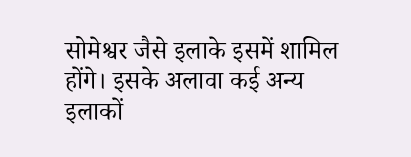सोमेश्वर जैसे इलाके इसमें शामिल होंगे। इसके अलावा कई अन्य इलाकों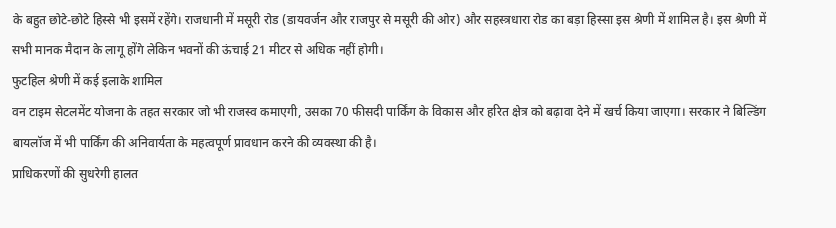के बहुत छोटे-छोटे हिस्से भी इसमें रहेंगे। राजधानी में मसूरी रोड (डायवर्जन और राजपुर से मसूरी की ओर) और सहस्त्रधारा रोड का बड़ा हिस्सा इस श्रेणी में शामिल है। इस श्रेणी में सभी मानक मैदान के लागू होंगे लेकिन भवनों की ऊंचाई 21 मीटर से अधिक नहीं होगी।
फुटहिल श्रेणी में कई इलाके शामिल
वन टाइम सेटलमेंट योजना के तहत सरकार जो भी राजस्व कमाएगी, उसका 70 फीसदी पार्किंग के विकास और हरित क्षेत्र को बढ़ावा देने में खर्च किया जाएगा। सरकार ने बिल्डिंग बायलॉज में भी पार्किंग की अनिवार्यता के महत्वपूर्ण प्रावधान करने की व्यवस्था की है।
प्राधिकरणों की सुधरेगी हालत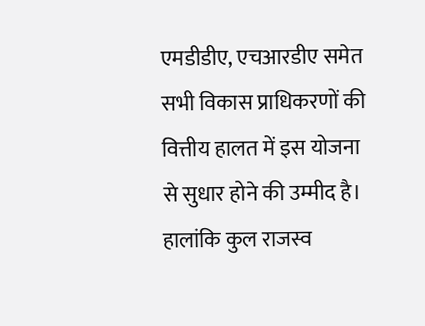एमडीडीए, एचआरडीए समेत सभी विकास प्राधिकरणों की वित्तीय हालत में इस योजना से सुधार होने की उम्मीद है। हालांकि कुल राजस्व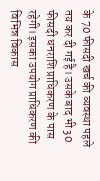के 70 फीसदी खर्च की व्यवस्था पहले तय कर दी गई है। उसके बाद भी 30 फीसदी धनराशि प्राधिकरण के पास रहेगी। इसका उपयोग प्राधिकरण की विभिन्न विकास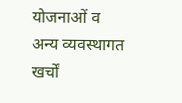योजनाओं व अन्य व्यवस्थागत खर्चों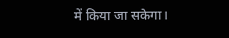में किया जा सकेगा।